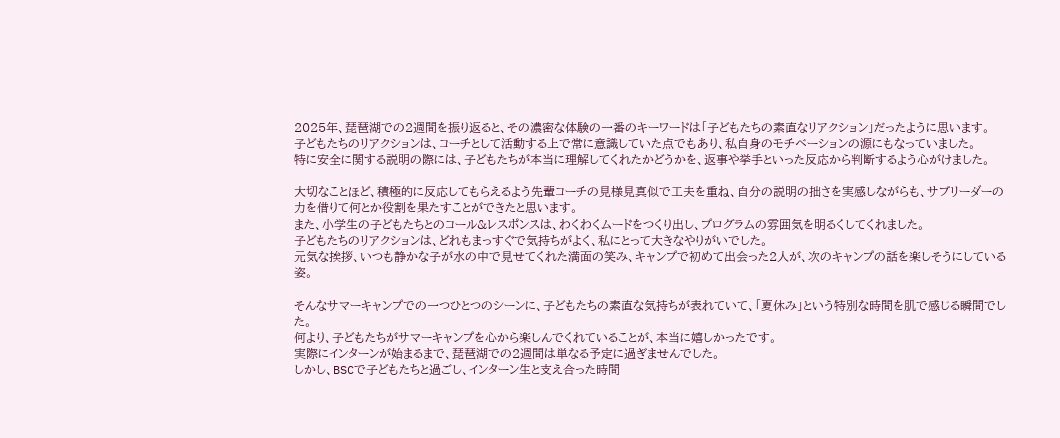2025年、琵琶湖での2週間を振り返ると、その濃密な体験の一番のキーワードは「子どもたちの素直なリアクション」だったように思います。
子どもたちのリアクションは、コーチとして活動する上で常に意識していた点でもあり、私自身のモチベーションの源にもなっていました。
特に安全に関する説明の際には、子どもたちが本当に理解してくれたかどうかを、返事や挙手といった反応から判断するよう心がけました。

大切なことほど、積極的に反応してもらえるよう先輩コーチの見様見真似で工夫を重ね、自分の説明の拙さを実感しながらも、サブリーダーの力を借りて何とか役割を果たすことができたと思います。
また、小学生の子どもたちとのコール&レスポンスは、わくわくムードをつくり出し、プログラムの雰囲気を明るくしてくれました。
子どもたちのリアクションは、どれもまっすぐで気持ちがよく、私にとって大きなやりがいでした。
元気な挨拶、いつも静かな子が水の中で見せてくれた満面の笑み、キャンプで初めて出会った2人が、次のキャンプの話を楽しそうにしている姿。

そんなサマーキャンプでの一つひとつのシーンに、子どもたちの素直な気持ちが表れていて、「夏休み」という特別な時間を肌で感じる瞬間でした。
何より、子どもたちがサマーキャンプを心から楽しんでくれていることが、本当に嬉しかったです。
実際にインターンが始まるまで、琵琶湖での2週間は単なる予定に過ぎませんでした。
しかし、BSCで子どもたちと過ごし、インターン生と支え合った時間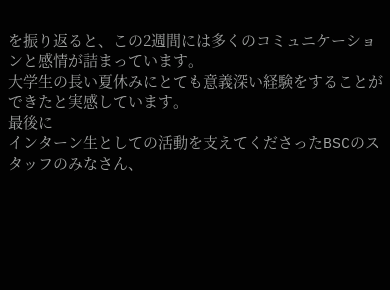を振り返ると、この2週間には多くのコミュニケーションと感情が詰まっています。
大学生の長い夏休みにとても意義深い経験をすることができたと実感しています。
最後に
インターン生としての活動を支えてくださったBSCのスタッフのみなさん、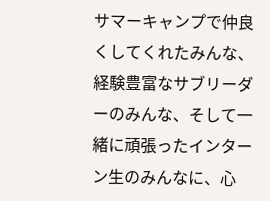サマーキャンプで仲良くしてくれたみんな、経験豊富なサブリーダーのみんな、そして一緒に頑張ったインターン生のみんなに、心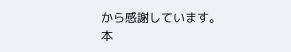から感謝しています。
本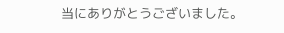当にありがとうございました。